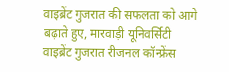वाइब्रेंट गुजरात की सफलता को आगे बढ़ाते हुए, मारवाड़ी यूनिवर्सिटी वाइब्रेंट गुजरात रीजनल कॉन्फ्रेंस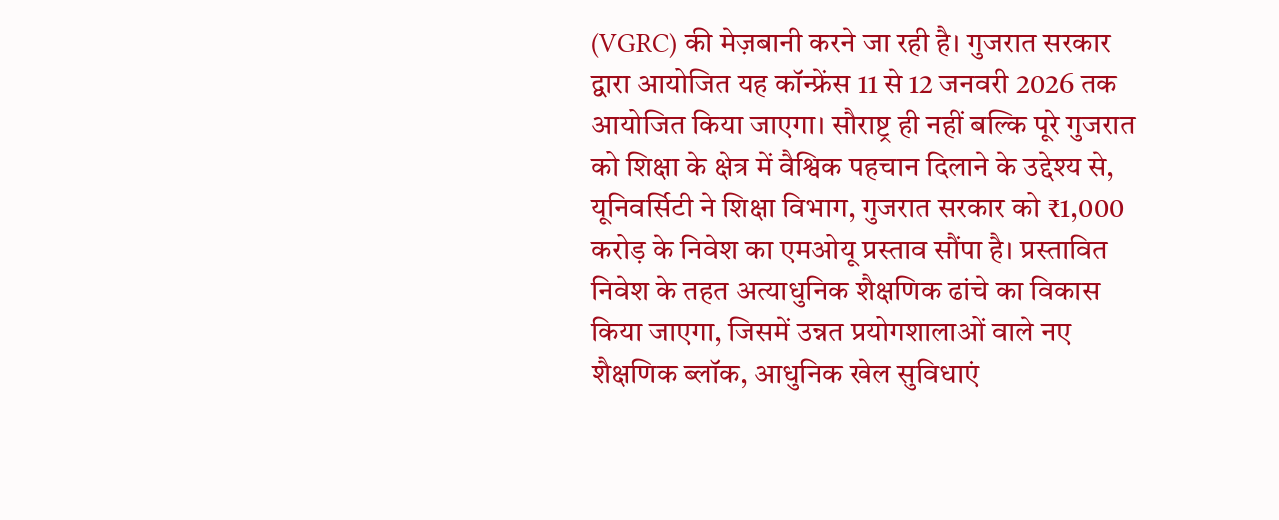(VGRC) की मेज़बानी करने जा रही है। गुजरात सरकार द्वारा आयोजित यह कॉन्फ्रेंस 11 से 12 जनवरी 2026 तक आयोजित किया जाएगा। सौराष्ट्र ही नहीं बल्कि पूरे गुजरात को शिक्षा के क्षेत्र में वैश्विक पहचान दिलाने के उद्देश्य से, यूनिवर्सिटी ने शिक्षा विभाग, गुजरात सरकार को ₹1,000 करोड़ के निवेश का एमओयू प्रस्ताव सौंपा है। प्रस्तावित निवेश के तहत अत्याधुनिक शैक्षणिक ढांचे का विकास किया जाएगा, जिसमें उन्नत प्रयोगशालाओं वाले नए शैक्षणिक ब्लॉक, आधुनिक खेल सुविधाएं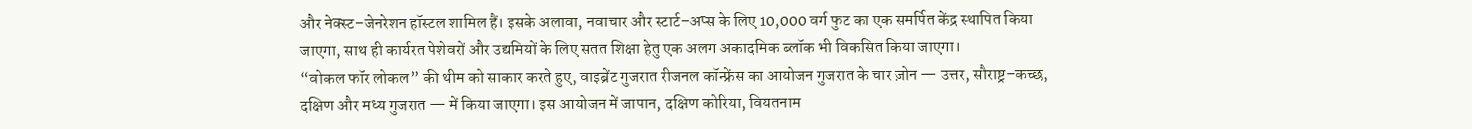और नेक्स्ट–जेनरेशन हॉस्टल शामिल हैं। इसके अलावा, नवाचार और स्टार्ट–अप्स के लिए 10,000 वर्ग फुट का एक समर्पित केंद्र स्थापित किया जाएगा, साथ ही कार्यरत पेशेवरों और उद्यमियों के लिए सतत शिक्षा हेतु एक अलग अकादमिक ब्लॉक भी विकसित किया जाएगा।
“वोकल फॉर लोकल” की थीम को साकार करते हुए, वाइब्रेंट गुजरात रीजनल कॉन्फ्रेंस का आयोजन गुजरात के चार ज़ोन — उत्तर, सौराष्ट्र–कच्छ, दक्षिण और मध्य गुजरात — में किया जाएगा। इस आयोजन में जापान, दक्षिण कोरिया, वियतनाम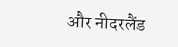और नीदरलैंड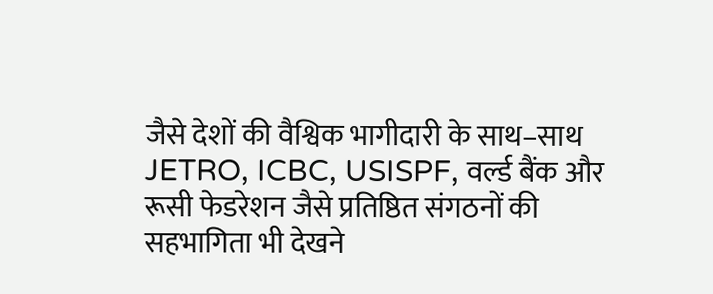जैसे देशों की वैश्विक भागीदारी के साथ–साथ JETRO, ICBC, USISPF, वर्ल्ड बैंक और रूसी फेडरेशन जैसे प्रतिष्ठित संगठनों की सहभागिता भी देखने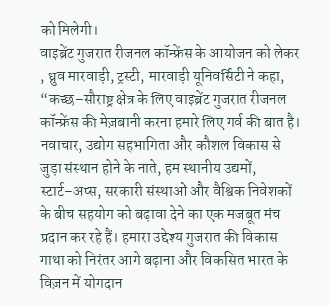को मिलेगी।
वाइब्रेंट गुजरात रीजनल कॉन्फ्रेंस के आयोजन को लेकर , ध्रुव मारवाड़ी, ट्रस्टी, मारवाड़ी यूनिवर्सिटी ने कहा, “कच्छ–सौराष्ट्र क्षेत्र के लिए वाइब्रेंट गुजरात रीजनल कॉन्फ्रेंस की मेज़बानी करना हमारे लिए गर्व की बात है। नवाचार, उद्योग सहभागिता और कौशल विकास से जुड़ा संस्थान होने के नाते, हम स्थानीय उद्यमों, स्टार्ट–अप्स, सरकारी संस्थाओं और वैश्विक निवेशकों के बीच सहयोग को बढ़ावा देने का एक मजबूत मंच प्रदान कर रहे हैं। हमारा उद्देश्य गुजरात की विकास गाथा को निरंतर आगे बढ़ाना और विकसित भारत के विज़न में योगदान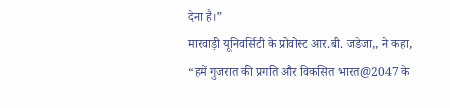देना है।”
मारवाड़ी यूनिवर्सिटी के प्रोवोस्ट आर.बी. जडेजा,, ने कहा, “हमें गुजरात की प्रगति और विकसित भारत@2047 के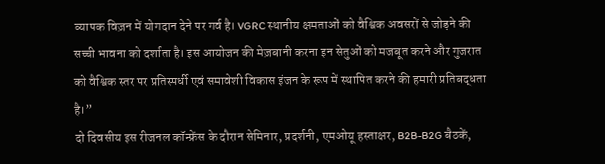व्यापक विज़न में योगदान देने पर गर्व है। VGRC स्थानीय क्षमताओं को वैश्विक अवसरों से जोड़ने की सच्ची भावना को दर्शाता है। इस आयोजन की मेज़बानी करना इन सेतुओं को मजबूत करने और गुजरात को वैश्विक स्तर पर प्रतिस्पर्धी एवं समावेशी विकास इंजन के रूप में स्थापित करने की हमारी प्रतिबद्धता है।”
दो दिवसीय इस रीजनल कॉन्फ्रेंस के दौरान सेमिनार, प्रदर्शनी, एमओयू हस्ताक्षर, B2B-B2G बैठकें,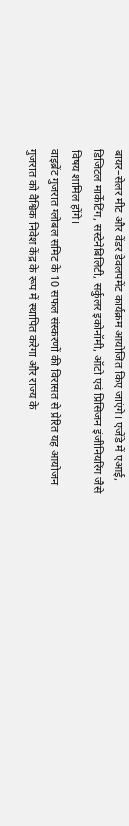बायर–सेलर मीट और वेंडर डेवलपमेंट कार्यक्रम आयोजित किए जाएंगे। एजेंडे में एआई, डिजिटल मार्केटिंग, सस्टेनेबिलिटी, सर्कुलर इकोनॉमी, ऑटो एवं प्रिसिजन इंजीनियरिंग जैसे विषय शामिल होंगे।
वाइब्रेंट गुजरात ग्लोबल समिट के 10 सफल संस्करणों की विरासत से प्रेरित यह आयोजन गुजरात को वैश्विक निवेश केंद्र के रूप में स्थापित करेगा और राज्य के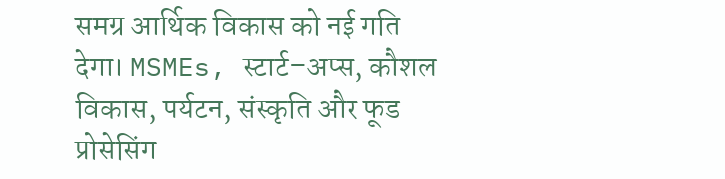समग्र आर्थिक विकास को नई गति देगा। MSMEs, स्टार्ट–अप्स, कौशल विकास, पर्यटन, संस्कृति और फूड प्रोसेसिंग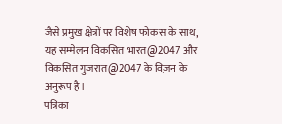जैसे प्रमुख क्षेत्रों पर विशेष फोकस के साथ, यह सम्मेलन विकसित भारत@2047 और विकसित गुजरात@2047 के विज़न के अनुरूप है।
पत्रिका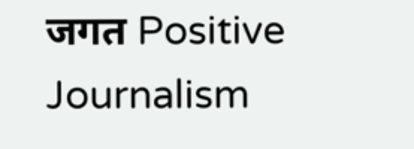जगत Positive Journalism